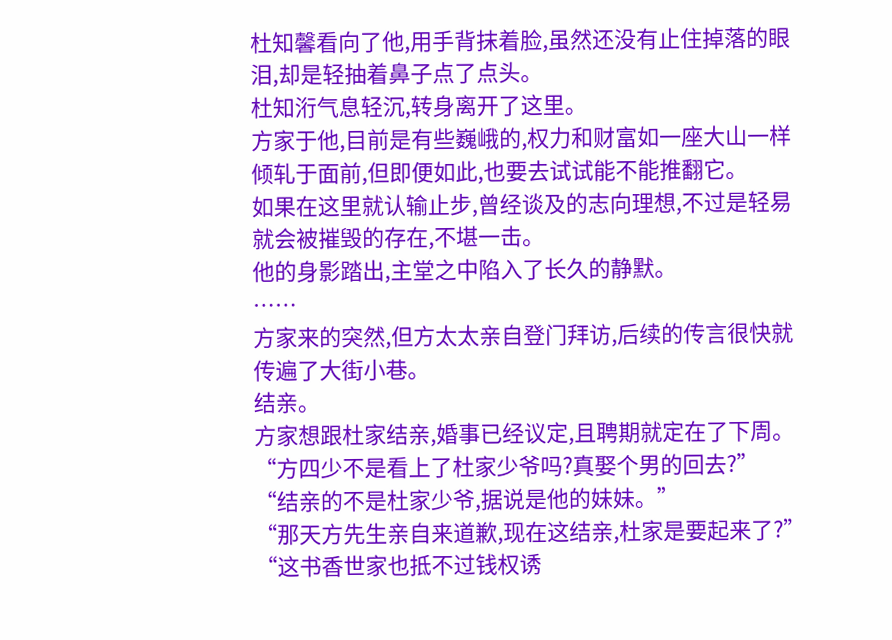杜知馨看向了他,用手背抹着脸,虽然还没有止住掉落的眼泪,却是轻抽着鼻子点了点头。
杜知洐气息轻沉,转身离开了这里。
方家于他,目前是有些巍峨的,权力和财富如一座大山一样倾轧于面前,但即便如此,也要去试试能不能推翻它。
如果在这里就认输止步,曾经谈及的志向理想,不过是轻易就会被摧毁的存在,不堪一击。
他的身影踏出,主堂之中陷入了长久的静默。
……
方家来的突然,但方太太亲自登门拜访,后续的传言很快就传遍了大街小巷。
结亲。
方家想跟杜家结亲,婚事已经议定,且聘期就定在了下周。
“方四少不是看上了杜家少爷吗?真娶个男的回去?”
“结亲的不是杜家少爷,据说是他的妹妹。”
“那天方先生亲自来道歉,现在这结亲,杜家是要起来了?”
“这书香世家也抵不过钱权诱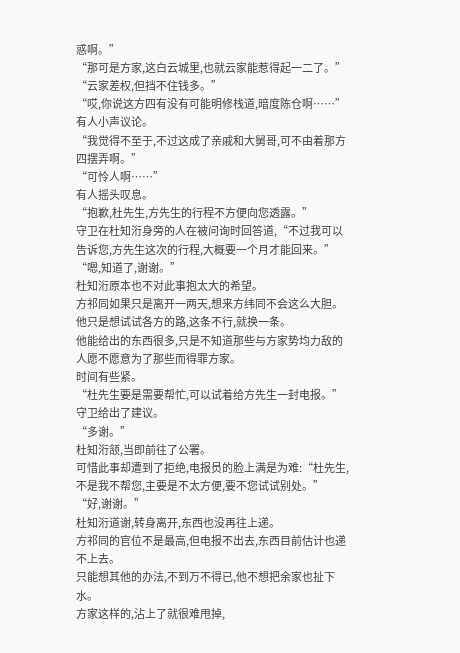惑啊。”
“那可是方家,这白云城里,也就云家能惹得起一二了。”
“云家差权,但挡不住钱多。”
“哎,你说这方四有没有可能明修栈道,暗度陈仓啊……”
有人小声议论。
“我觉得不至于,不过这成了亲戚和大舅哥,可不由着那方四摆弄啊。”
“可怜人啊……”
有人摇头叹息。
“抱歉,杜先生,方先生的行程不方便向您透露。”
守卫在杜知洐身旁的人在被问询时回答道,“不过我可以告诉您,方先生这次的行程,大概要一个月才能回来。”
“嗯,知道了,谢谢。”
杜知洐原本也不对此事抱太大的希望。
方祁同如果只是离开一两天,想来方纬同不会这么大胆。
他只是想试试各方的路,这条不行,就换一条。
他能给出的东西很多,只是不知道那些与方家势均力敌的人愿不愿意为了那些而得罪方家。
时间有些紧。
“杜先生要是需要帮忙,可以试着给方先生一封电报。”
守卫给出了建议。
“多谢。”
杜知洐颔,当即前往了公署。
可惜此事却遭到了拒绝,电报员的脸上满是为难:“杜先生,不是我不帮您,主要是不太方便,要不您试试别处。”
“好,谢谢。”
杜知洐道谢,转身离开,东西也没再往上递。
方祁同的官位不是最高,但电报不出去,东西目前估计也递不上去。
只能想其他的办法,不到万不得已,他不想把余家也扯下水。
方家这样的,沾上了就很难甩掉,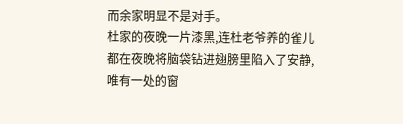而余家明显不是对手。
杜家的夜晚一片漆黑,连杜老爷养的雀儿都在夜晚将脑袋钻进翅膀里陷入了安静,唯有一处的窗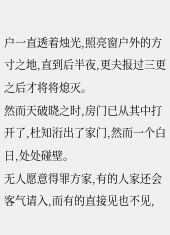户一直透着烛光,照亮窗户外的方寸之地,直到后半夜,更夫报过三更之后才将将熄灭。
然而天破晓之时,房门已从其中打开了,杜知洐出了家门,然而一个白日,处处碰壁。
无人愿意得罪方家,有的人家还会客气请入,而有的直接见也不见,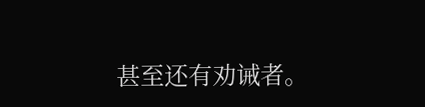甚至还有劝诫者。